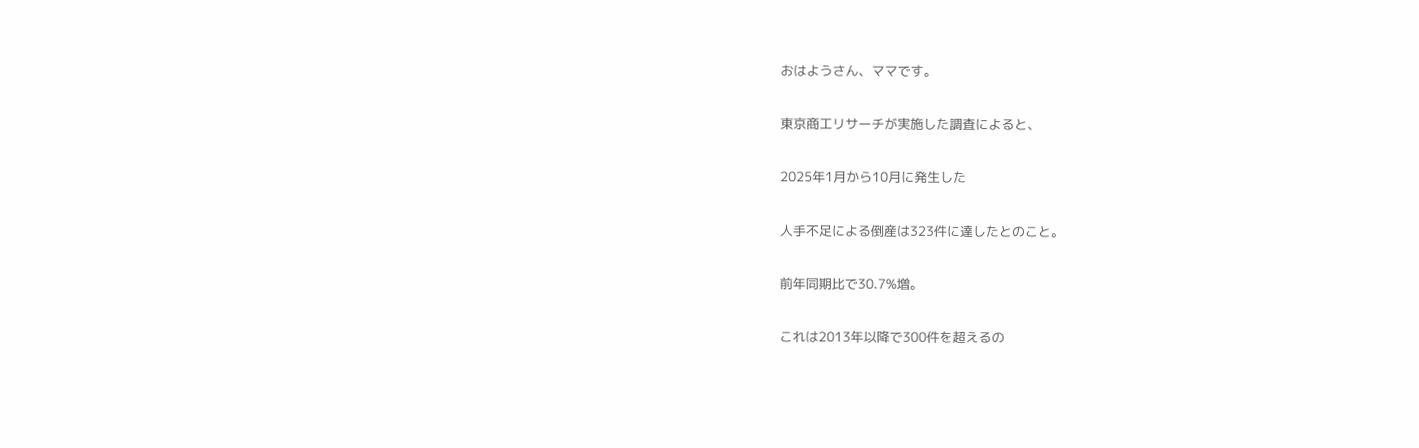おはようさん、ママです。

東京商工リサーチが実施した調査によると、

2025年1月から10月に発生した

人手不足による倒産は323件に達したとのこと。

前年同期比で30.7%増。

これは2013年以降で300件を超えるの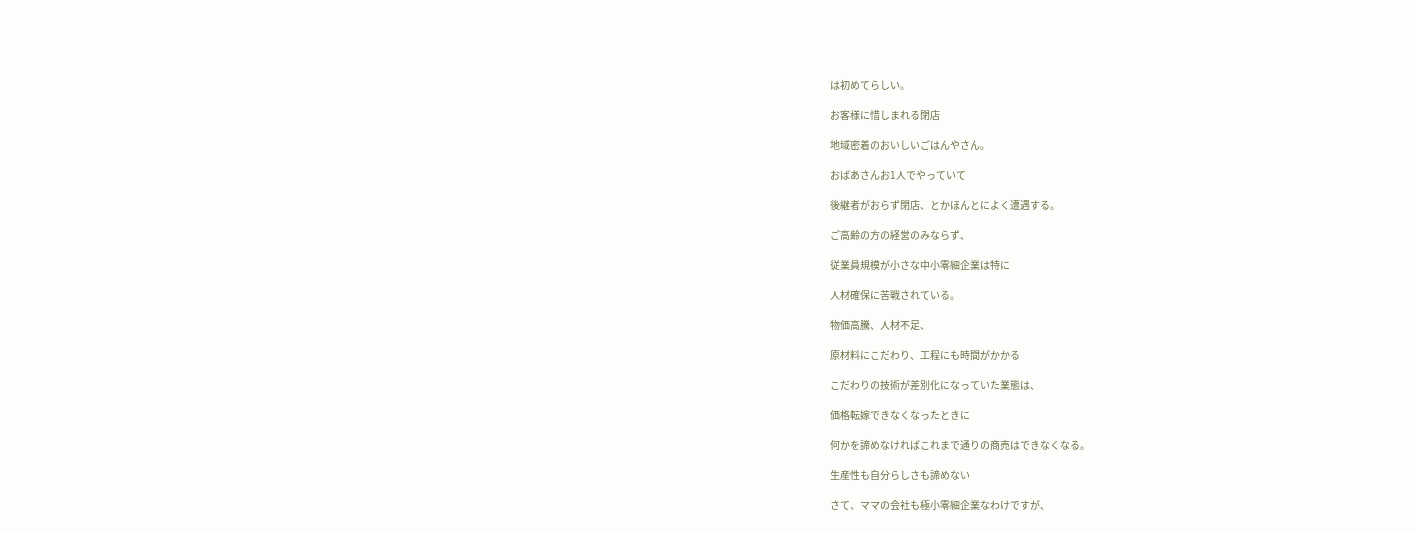は初めてらしい。

お客様に惜しまれる閉店

地域密着のおいしいごはんやさん。

おばあさんお1人でやっていて

後継者がおらず閉店、とかほんとによく遭遇する。

ご高齢の方の経営のみならず、

従業員規模が小さな中小零細企業は特に

人材確保に苦戦されている。

物価高騰、人材不足、

原材料にこだわり、工程にも時間がかかる

こだわりの技術が差別化になっていた業態は、

価格転嫁できなくなったときに

何かを諦めなければこれまで通りの商売はできなくなる。

生産性も自分らしさも諦めない

さて、ママの会社も極小零細企業なわけですが、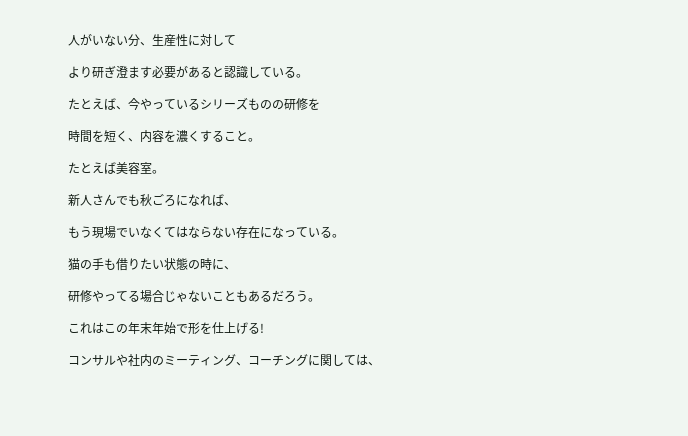人がいない分、生産性に対して

より研ぎ澄ます必要があると認識している。

たとえば、今やっているシリーズものの研修を

時間を短く、内容を濃くすること。

たとえば美容室。

新人さんでも秋ごろになれば、

もう現場でいなくてはならない存在になっている。

猫の手も借りたい状態の時に、

研修やってる場合じゃないこともあるだろう。

これはこの年末年始で形を仕上げる!

コンサルや社内のミーティング、コーチングに関しては、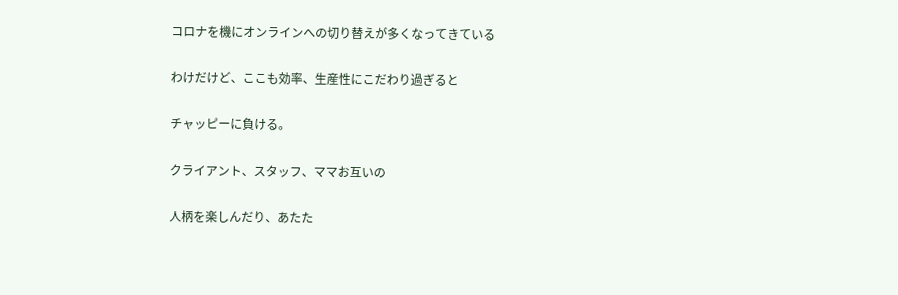コロナを機にオンラインへの切り替えが多くなってきている

わけだけど、ここも効率、生産性にこだわり過ぎると

チャッピーに負ける。

クライアント、スタッフ、ママお互いの

人柄を楽しんだり、あたた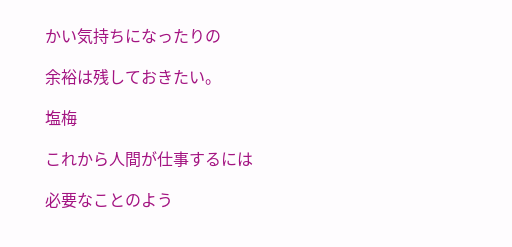かい気持ちになったりの

余裕は残しておきたい。

塩梅

これから人間が仕事するには

必要なことのよう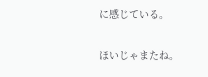に感じている。

ほいじゃまたね。